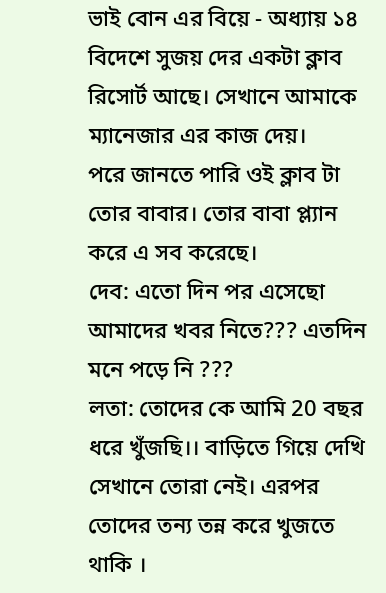ভাই বোন এর বিয়ে - অধ্যায় ১৪
বিদেশে সুজয় দের একটা ক্লাব রিসোর্ট আছে। সেখানে আমাকে ম্যানেজার এর কাজ দেয়।
পরে জানতে পারি ওই ক্লাব টা তোর বাবার। তোর বাবা প্ল্যান করে এ সব করেছে।
দেব: এতো দিন পর এসেছো আমাদের খবর নিতে??? এতদিন মনে পড়ে নি ???
লতা: তোদের কে আমি 20 বছর ধরে খুঁজছি।। বাড়িতে গিয়ে দেখি সেখানে তোরা নেই। এরপর তোদের তন্য তন্ন করে খুজতে থাকি ।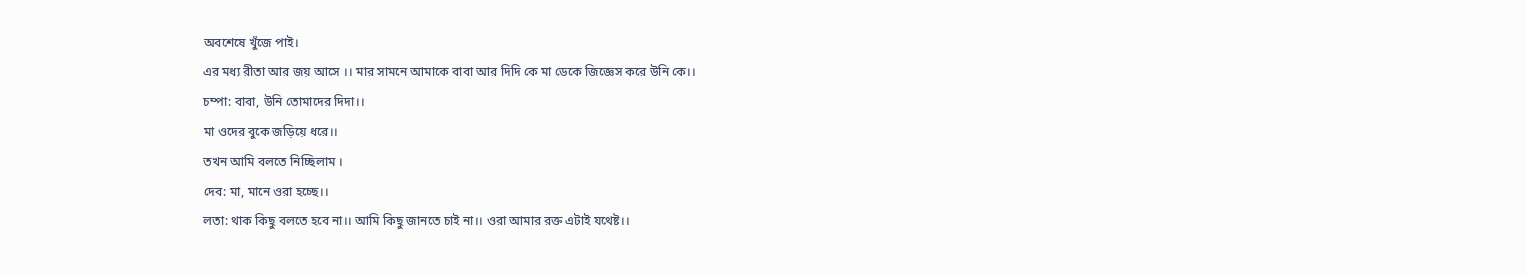অবশেষে খুঁজে পাই।
এর মধ্য রীতা আর জয় আসে ।। মার সামনে আমাকে বাবা আর দিদি কে মা ডেকে জিজ্ঞেস করে উনি কে।।
চম্পা: বাবা, উনি তোমাদের দিদা।।
মা ওদের বুকে জড়িয়ে ধরে।।
তখন আমি বলতে নিচ্ছিলাম ।
দেব: মা, মানে ওরা হচ্ছে।।
লতা: থাক কিছু বলতে হবে না।। আমি কিছু জানতে চাই না।। ওরা আমার রক্ত এটাই যথেষ্ট।।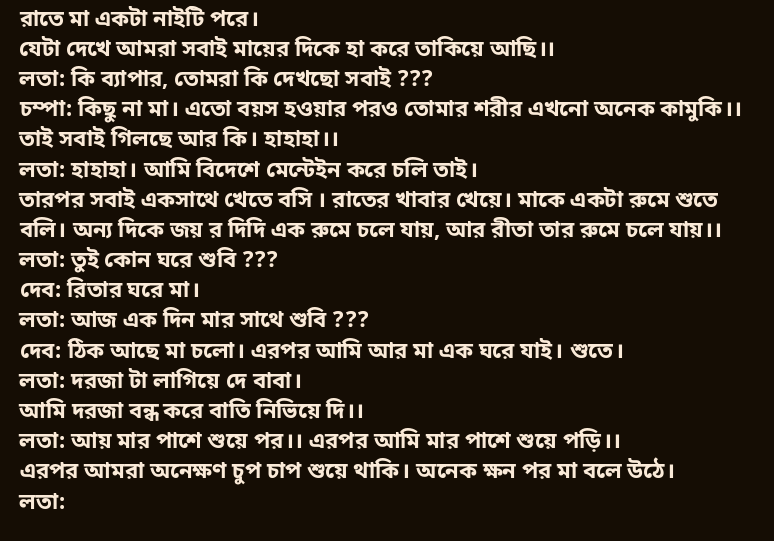রাতে মা একটা নাইটি পরে।
যেটা দেখে আমরা সবাই মায়ের দিকে হা করে তাকিয়ে আছি।।
লতা: কি ব্যাপার, তোমরা কি দেখছো সবাই ???
চম্পা: কিছু না মা। এতো বয়স হওয়ার পরও তোমার শরীর এখনো অনেক কামুকি।। তাই সবাই গিলছে আর কি। হাহাহা।।
লতা: হাহাহা। আমি বিদেশে মেন্টেইন করে চলি তাই।
তারপর সবাই একসাথে খেতে বসি । রাতের খাবার খেয়ে। মাকে একটা রুমে শুতে বলি। অন্য দিকে জয় র দিদি এক রুমে চলে যায়, আর রীতা তার রুমে চলে যায়।।
লতা: তুই কোন ঘরে শুবি ???
দেব: রিতার ঘরে মা।
লতা: আজ এক দিন মার সাথে শুবি ???
দেব: ঠিক আছে মা চলো। এরপর আমি আর মা এক ঘরে যাই। শুতে।
লতা: দরজা টা লাগিয়ে দে বাবা।
আমি দরজা বন্ধ করে বাতি নিভিয়ে দি।।
লতা: আয় মার পাশে শুয়ে পর।। এরপর আমি মার পাশে শুয়ে পড়ি।।
এরপর আমরা অনেক্ষণ চুপ চাপ শুয়ে থাকি। অনেক ক্ষন পর মা বলে উঠে।
লতা: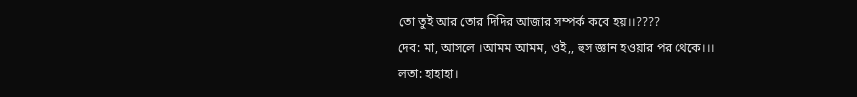তো তুই আর তোর দিদির আজার সম্পর্ক কবে হয়।।????
দেব: মা, আসলে ।আমম আমম, ওই,, হুস জ্ঞান হওয়ার পর থেকে।।।
লতা: হাহাহা।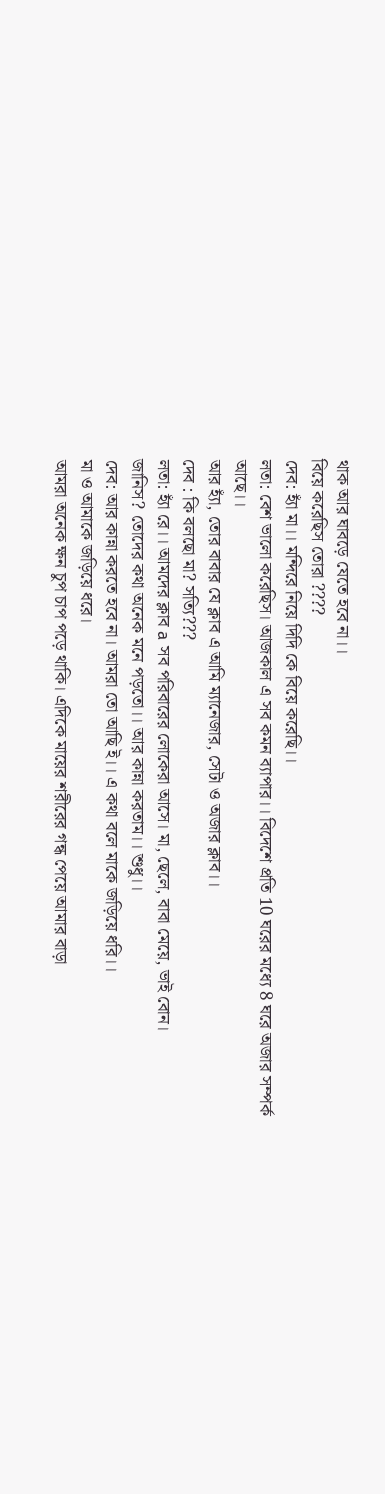থাক আর ঘাবড়ে যেতে হবে না।।
বিয়ে করেছিস তোরা ????
দেব: হ্যাঁ মা।। মন্দিরে নিয়ে দিদি কে বিয়ে করেছি।।
লতা: বেশ ভালো করেছিস। আজকাল এ সব কমন ব্যাপার।। বিদেশে প্রতি 10 ঘরের মধ্যে 8 ঘরে অজার সম্পর্ক আছে।।
আর হ্যাঁ, তোর বাবার যে ক্লাব এ আমি ম্যানেজার, সেটা ও অজার ক্লাব।।
দেব : কি বলছো মা? সত্যি???
লতা: হ্যাঁ রে।। আমদের ক্লাব a সব পরিবারের লোকেরা আসে। মা, ছেলে, বাবা মেয়ে, ভাই বোন।
জানিস? তোদের কথা অনেক মনে পড়তো।। আর কান্না করতাম।। শুধু।।
দেব: আর কান্না করতে হবে না। আমরা তো আছি ই।। এ কথা বলে মাকে জড়িয়ে ধরি।।
মা ও আমাকে জড়িয়ে ধরে।
আমরা অনেক ক্ষন চুপ চাপ পড়ে থাকি। এদিকে মায়ের শরীরের গন্ধ পেয়ে আমার বাড়া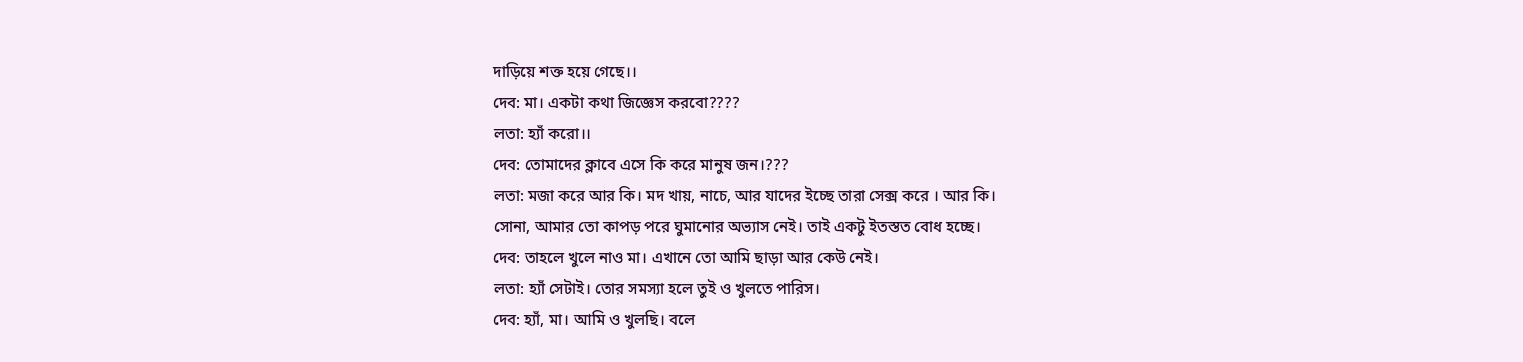দাড়িয়ে শক্ত হয়ে গেছে।।
দেব: মা। একটা কথা জিজ্ঞেস করবো????
লতা: হ্যাঁ করো।।
দেব: তোমাদের ক্লাবে এসে কি করে মানুষ জন।???
লতা: মজা করে আর কি। মদ খায়, নাচে, আর যাদের ইচ্ছে তারা সেক্স করে । আর কি।
সোনা, আমার তো কাপড় পরে ঘুমানোর অভ্যাস নেই। তাই একটু ইতস্তত বোধ হচ্ছে।
দেব: তাহলে খুলে নাও মা। এখানে তো আমি ছাড়া আর কেউ নেই।
লতা: হ্যাঁ সেটাই। তোর সমস্যা হলে তুই ও খুলতে পারিস।
দেব: হ্যাঁ, মা। আমি ও খুলছি। বলে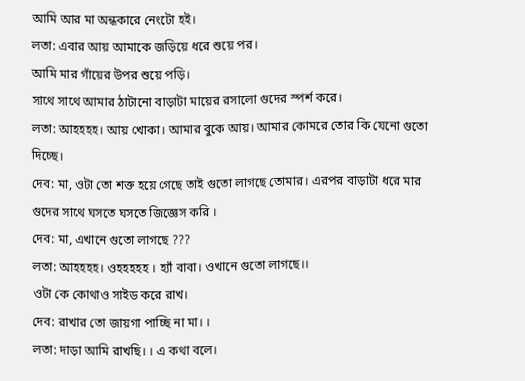আমি আর মা অন্ধকারে নেংটো হই।
লতা: এবার আয় আমাকে জড়িয়ে ধরে শুয়ে পর।
আমি মার গাঁয়ের উপর শুয়ে পড়ি।
সাথে সাথে আমার ঠাটানো বাড়াটা মায়ের রসালো গুদের স্পর্শ করে।
লতা: আহহহহ। আয় খোকা। আমার বুকে আয়। আমার কোমরে তোর কি যেনো গুতো দিচ্ছে।
দেব: মা, ওটা তো শক্ত হয়ে গেছে তাই গুতো লাগছে তোমার। এরপর বাড়াটা ধরে মার গুদের সাথে ঘসতে ঘসতে জিজ্ঞেস করি ।
দেব: মা, এখানে গুতো লাগছে ???
লতা: আহহহহ। ওহহহহহ । হ্যাঁ বাবা। ওখানে গুতো লাগছে।।
ওটা কে কোথাও সাইড করে রাখ।
দেব: রাখার তো জায়গা পাচ্ছি না মা। ।
লতা: দাড়া আমি রাখছি। । এ কথা বলে।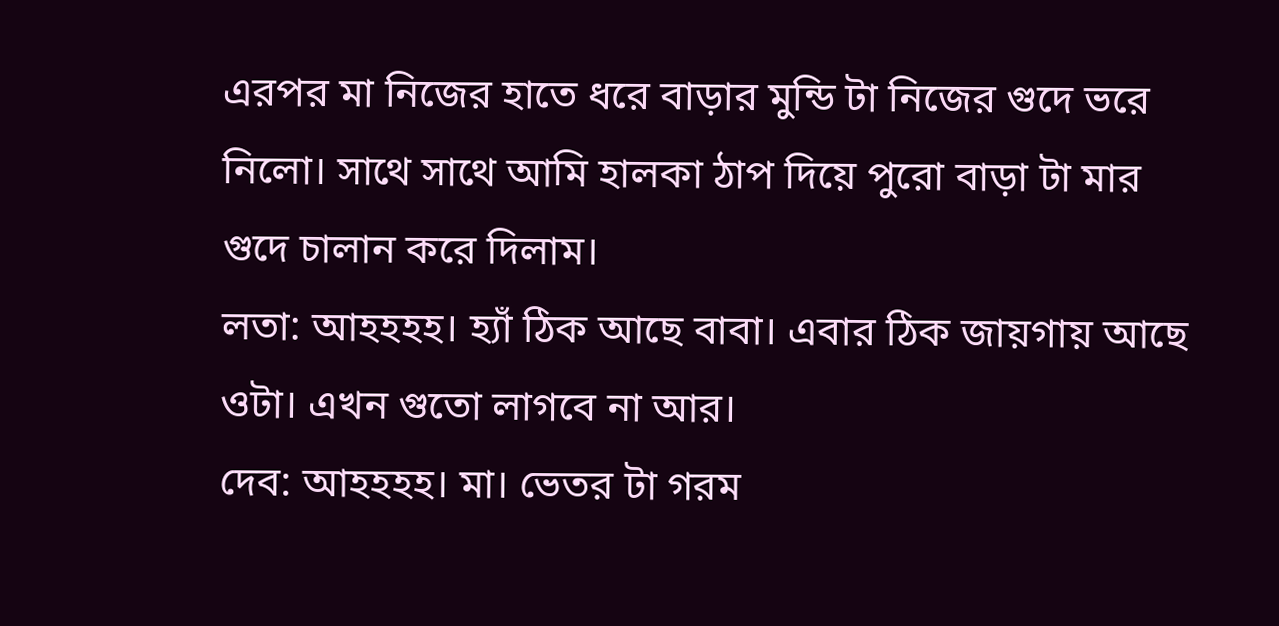এরপর মা নিজের হাতে ধরে বাড়ার মুন্ডি টা নিজের গুদে ভরে নিলো। সাথে সাথে আমি হালকা ঠাপ দিয়ে পুরো বাড়া টা মার গুদে চালান করে দিলাম।
লতা: আহহহহ। হ্যাঁ ঠিক আছে বাবা। এবার ঠিক জায়গায় আছে ওটা। এখন গুতো লাগবে না আর।
দেব: আহহহহ। মা। ভেতর টা গরম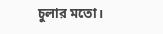চুলার মতো।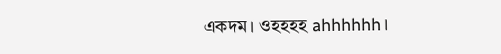একদম। ওহহহহ ahhhhhh।